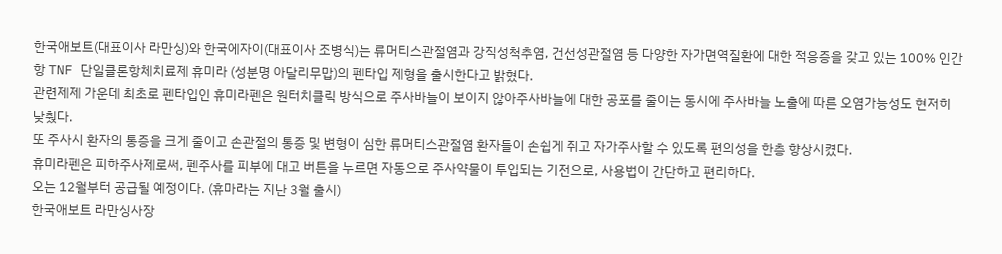한국애보트(대표이사 라만싱)와 한국에자이(대표이사 조병식)는 류머티스관절염과 강직성척추염, 건선성관절염 등 다양한 자가면역질환에 대한 적응증을 갖고 있는 100% 인간항 TNF 단일클론항체치료제 휴미라 (성분명 아달리무맙)의 펜타입 제형을 출시한다고 밝혔다.
관련제제 가운데 최초로 펜타입인 휴미라펜은 원터치클릭 방식으로 주사바늘이 보이지 않아주사바늘에 대한 공포를 줄이는 동시에 주사바늘 노출에 따른 오염가능성도 현저히 낮췄다.
또 주사시 환자의 통증을 크게 줄이고 손관절의 통증 및 변형이 심한 류머티스관절염 환자들이 손쉽게 쥐고 자가주사할 수 있도록 편의성을 한층 향상시켰다.
휴미라펜은 피하주사제로써, 펜주사를 피부에 대고 버튼을 누르면 자동으로 주사약물이 투입되는 기전으로, 사용법이 간단하고 편리하다.
오는 12월부터 공급될 예정이다. (휴마라는 지난 3월 출시)
한국애보트 라만싱사장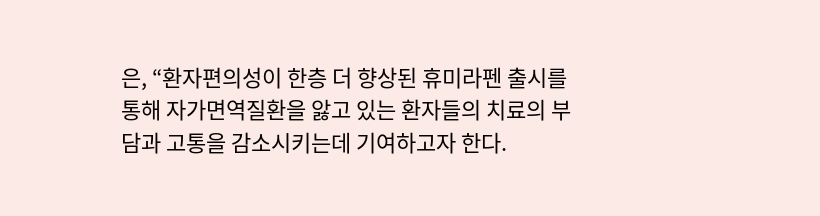은, “환자편의성이 한층 더 향상된 휴미라펜 출시를 통해 자가면역질환을 앓고 있는 환자들의 치료의 부담과 고통을 감소시키는데 기여하고자 한다.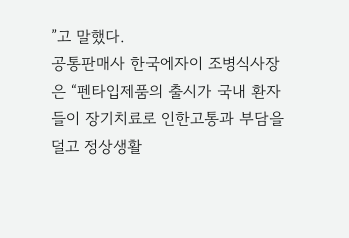”고 말했다.
공통판매사 한국에자이 조병식사장은 “펜타입제품의 출시가 국내 환자들이 장기치료로 인한고통과 부담을 덜고 정상생활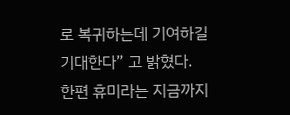로 복귀하는데 기여하길 기대한다” 고 밝혔다.
한편 휴미라는 지금까지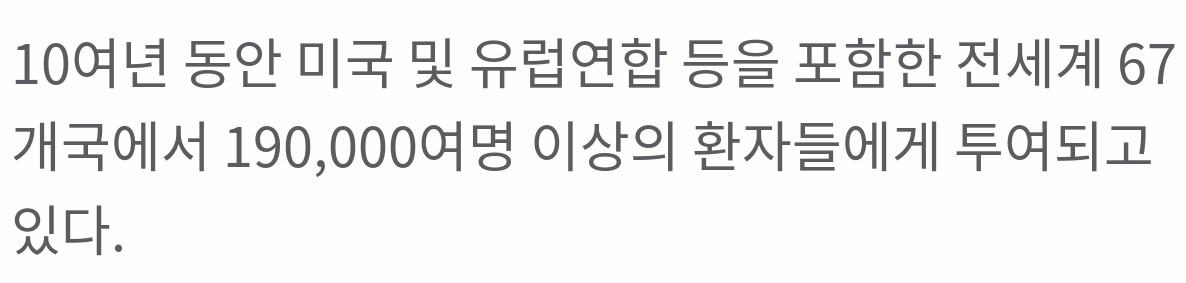10여년 동안 미국 및 유럽연합 등을 포함한 전세계 67개국에서 190,000여명 이상의 환자들에게 투여되고 있다.